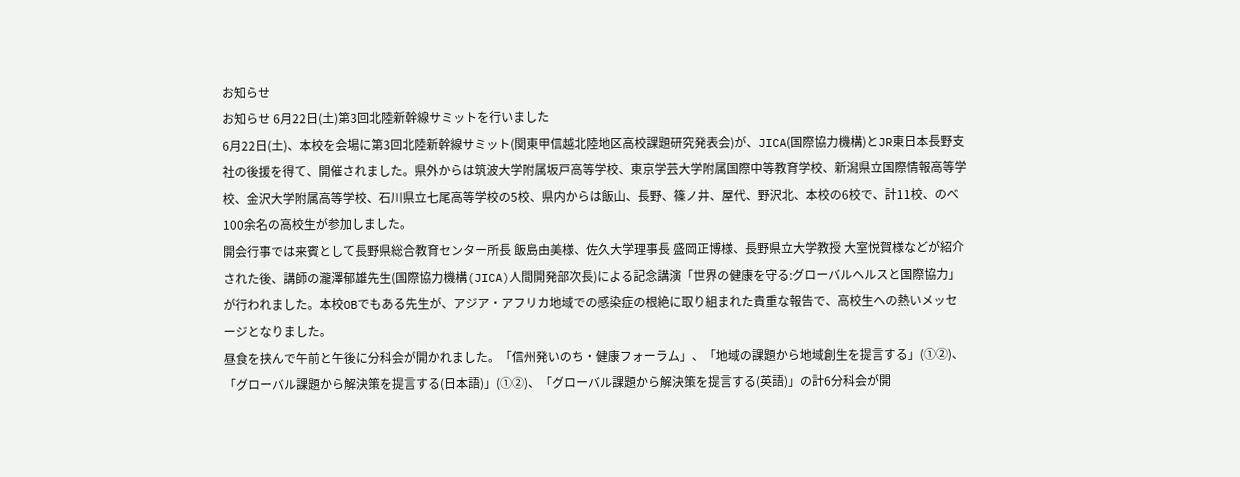お知らせ
お知らせ 6月22日(土)第3回北陸新幹線サミットを行いました
6月22日(土)、本校を会場に第3回北陸新幹線サミット(関東甲信越北陸地区高校課題研究発表会)が、JICA(国際協力機構)とJR東日本長野支社の後援を得て、開催されました。県外からは筑波大学附属坂戸高等学校、東京学芸大学附属国際中等教育学校、新潟県立国際情報高等学校、金沢大学附属高等学校、石川県立七尾高等学校の5校、県内からは飯山、長野、篠ノ井、屋代、野沢北、本校の6校で、計11校、のべ100余名の高校生が参加しました。
開会行事では来賓として長野県総合教育センター所長 飯島由美様、佐久大学理事長 盛岡正博様、長野県立大学教授 大室悦賀様などが紹介された後、講師の瀧澤郁雄先生(国際協力機構(JICA)人間開発部次長)による記念講演「世界の健康を守る:グローバルヘルスと国際協力」が行われました。本校OBでもある先生が、アジア・アフリカ地域での感染症の根絶に取り組まれた貴重な報告で、高校生への熱いメッセージとなりました。
昼食を挟んで午前と午後に分科会が開かれました。「信州発いのち・健康フォーラム」、「地域の課題から地域創生を提言する」(①②)、「グローバル課題から解決策を提言する(日本語)」(①②)、「グローバル課題から解決策を提言する(英語)」の計6分科会が開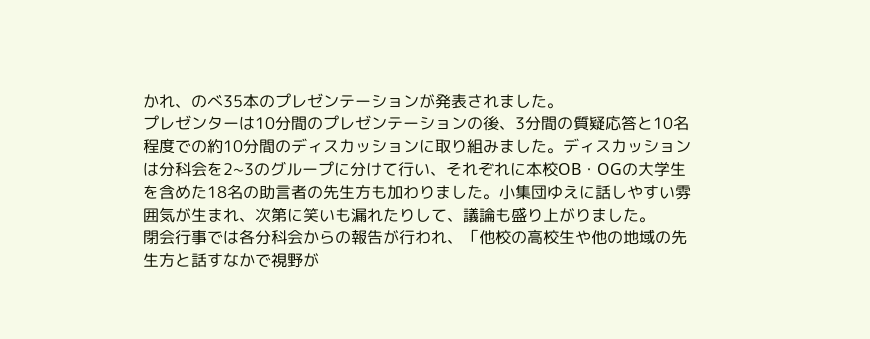かれ、のべ35本のプレゼンテーションが発表されました。
プレゼンターは10分間のプレゼンテーションの後、3分間の質疑応答と10名程度での約10分間のディスカッションに取り組みました。ディスカッションは分科会を2~3のグループに分けて行い、それぞれに本校OB・OGの大学生を含めた18名の助言者の先生方も加わりました。小集団ゆえに話しやすい雰囲気が生まれ、次第に笑いも漏れたりして、議論も盛り上がりました。
閉会行事では各分科会からの報告が行われ、「他校の高校生や他の地域の先生方と話すなかで視野が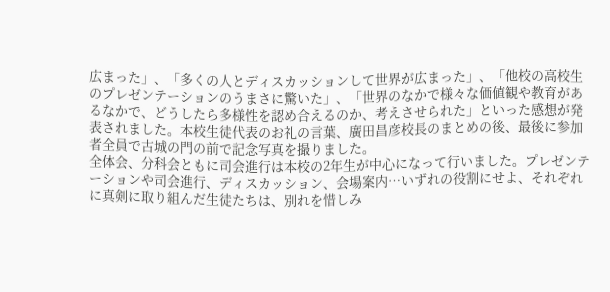広まった」、「多くの人とディスカッションして世界が広まった」、「他校の高校生のプレゼンテーションのうまさに驚いた」、「世界のなかで様々な価値観や教育があるなかで、どうしたら多様性を認め合えるのか、考えさせられた」といった感想が発表されました。本校生徒代表のお礼の言葉、廣田昌彦校長のまとめの後、最後に参加者全員で古城の門の前で記念写真を撮りました。
全体会、分科会ともに司会進行は本校の2年生が中心になって行いました。プレゼンテーションや司会進行、ディスカッション、会場案内…いずれの役割にせよ、それぞれに真剣に取り組んだ生徒たちは、別れを惜しみ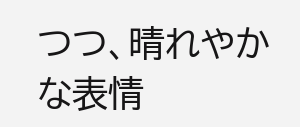つつ、晴れやかな表情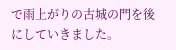で雨上がりの古城の門を後にしていきました。